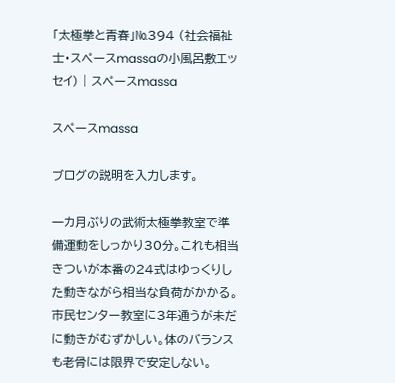「太極拳と青春」№394 (社会福祉士・スペースmassaの小風呂敷エッセイ) | スペースmassa

スペースmassa

ブログの説明を入力します。

一カ月ぶりの武術太極拳教室で準備運動をしっかり30分。これも相当きついが本番の24式はゆっくりした動きながら相当な負荷がかかる。市民センター教室に3年通うが未だに動きがむずかしい。体のバランスも老骨には限界で安定しない。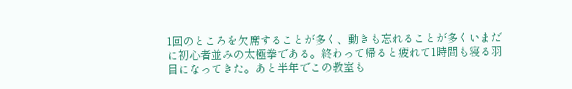1回のところを欠席することが多く、動きも忘れることが多くいまだに初心者並みの太極拳である。終わって帰ると疲れて1時間も寝る羽目になってきた。あと半年でこの教室も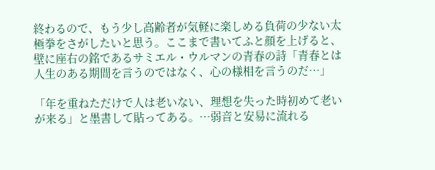終わるので、もう少し高齢者が気軽に楽しめる負荷の少ない太極拳をさがしたいと思う。ここまで書いてふと顔を上げると、壁に座右の銘であるサミエル・ウルマンの青春の詩「青春とは人生のある期間を言うのではなく、心の様相を言うのだ…」

「年を重ねただけで人は老いない、理想を失った時初めて老いが来る」と墨書して貼ってある。…弱音と安易に流れる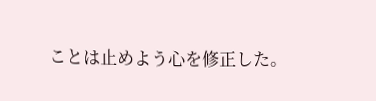ことは止めよう心を修正した。